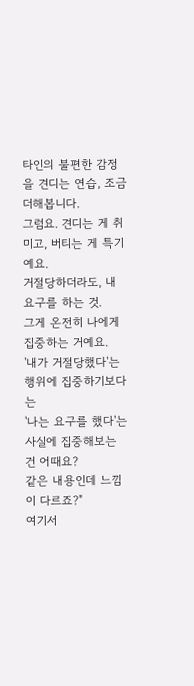타인의 불편한 감정을 견디는 연습, 조금 더해봅니다.
그럼요. 견디는 게 취미고, 버티는 게 특기예요.
거절당하더라도, 내 요구를 하는 것.
그게 온전히 나에게 집중하는 거예요.
'내가 거절당했다'는 행위에 집중하기보다는
'나는 요구를 했다'는 사실에 집중해보는 건 어때요?
같은 내용인데 느낌이 다르죠?"
여기서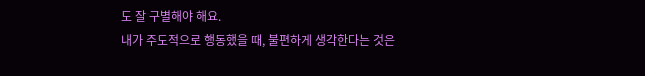도 잘 구별해야 해요.
내가 주도적으로 행동했을 때, 불편하게 생각한다는 것은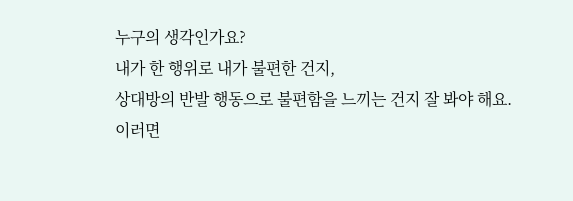누구의 생각인가요?
내가 한 행위로 내가 불편한 건지,
상대방의 반발 행동으로 불편함을 느끼는 건지 잘 봐야 해요.
이러면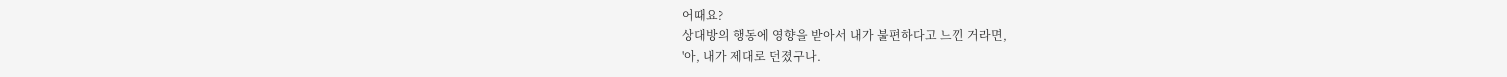어때요?
상대방의 행동에 영향을 받아서 내가 불편하다고 느낀 거라면,
'아, 내가 제대로 던졌구나.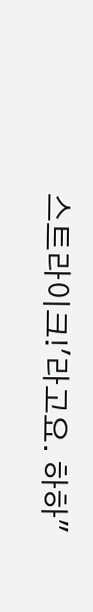스트라이크!'라고요. 하하"